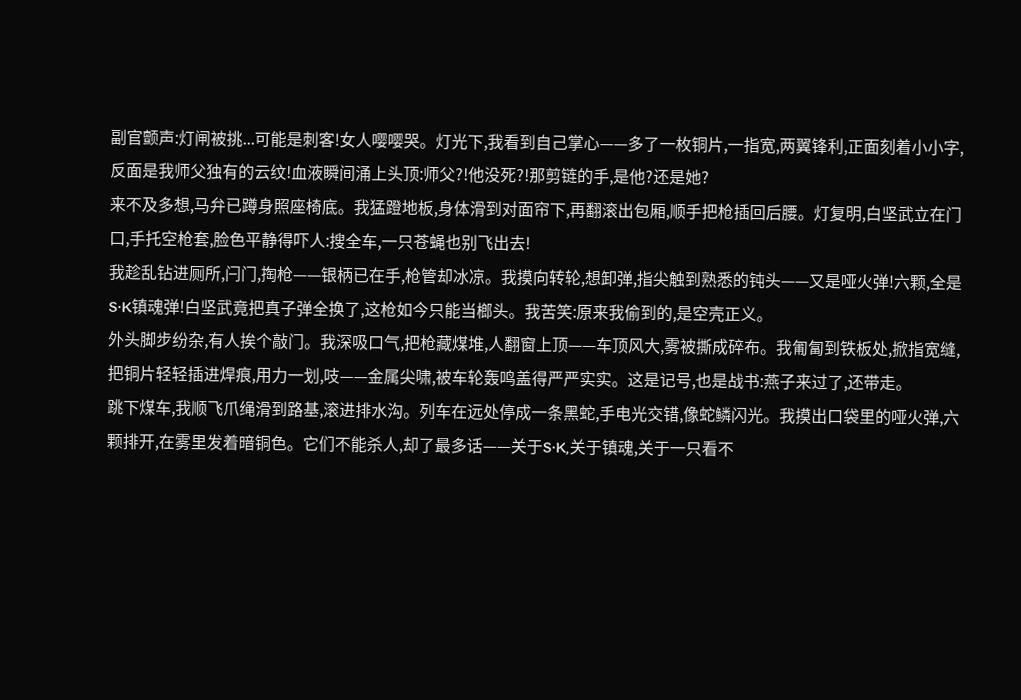副官颤声:灯闸被挑...可能是刺客!女人嘤嘤哭。灯光下,我看到自己掌心——多了一枚铜片,一指宽,两翼锋利,正面刻着小小字,反面是我师父独有的云纹!血液瞬间涌上头顶:师父?!他没死?!那剪链的手,是他?还是她?
来不及多想,马弁已蹲身照座椅底。我猛蹬地板,身体滑到对面帘下,再翻滚出包厢,顺手把枪插回后腰。灯复明,白坚武立在门口,手托空枪套,脸色平静得吓人:搜全车,一只苍蝇也别飞出去!
我趁乱钻进厕所,闩门,掏枪——银柄已在手,枪管却冰凉。我摸向转轮,想卸弹,指尖触到熟悉的钝头——又是哑火弹!六颗,全是S·K镇魂弹!白坚武竟把真子弹全换了,这枪如今只能当榔头。我苦笑:原来我偷到的,是空壳正义。
外头脚步纷杂,有人挨个敲门。我深吸口气,把枪藏煤堆,人翻窗上顶——车顶风大,雾被撕成碎布。我匍匐到铁板处,掀指宽缝,把铜片轻轻插进焊痕,用力一划,吱——金属尖啸,被车轮轰鸣盖得严严实实。这是记号,也是战书:燕子来过了,还带走。
跳下煤车,我顺飞爪绳滑到路基,滚进排水沟。列车在远处停成一条黑蛇,手电光交错,像蛇鳞闪光。我摸出口袋里的哑火弹,六颗排开,在雾里发着暗铜色。它们不能杀人,却了最多话——关于S·K,关于镇魂,关于一只看不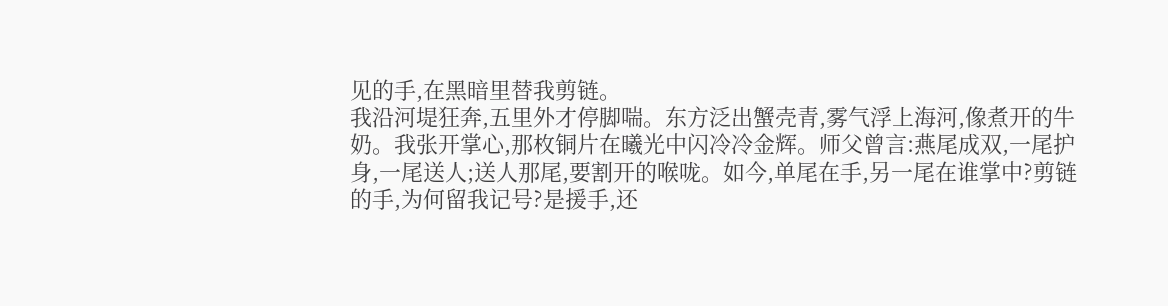见的手,在黑暗里替我剪链。
我沿河堤狂奔,五里外才停脚喘。东方泛出蟹壳青,雾气浮上海河,像煮开的牛奶。我张开掌心,那枚铜片在曦光中闪冷冷金辉。师父曾言:燕尾成双,一尾护身,一尾送人;送人那尾,要割开的喉咙。如今,单尾在手,另一尾在谁掌中?剪链的手,为何留我记号?是援手,还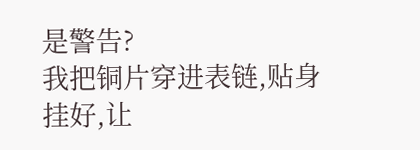是警告?
我把铜片穿进表链,贴身挂好,让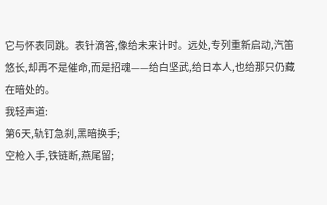它与怀表同跳。表针滴答,像给未来计时。远处,专列重新启动,汽笛悠长,却再不是催命,而是招魂——给白坚武,给日本人,也给那只仍藏在暗处的。
我轻声道:
第6天,轨钉急刹,黑暗换手;
空枪入手,铁链断,燕尾留;